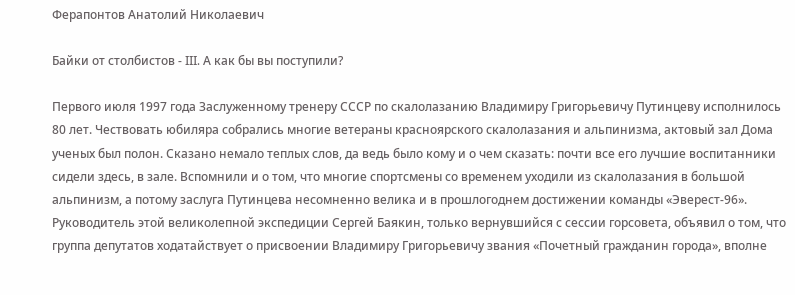Ферапонтов Анатолий Николаевич

Байки от столбистов - III. А как бы вы поступили?

Первого июля 1997 года Заслуженному тренеру СССР по скалолазанию Владимиру Григорьевичу Путинцеву исполнилось 80 лет. Чествовать юбиляра собрались многие ветераны красноярского скалолазания и альпинизма, актовый зал Дома ученых был полон. Сказано немало теплых слов, да ведь было кому и о чем сказать: почти все его лучшие воспитанники сидели здесь, в зале. Вспомнили и о том, что многие спортсмены со временем уходили из скалолазания в большой альпинизм, а потому заслуга Путинцева несомненно велика и в прошлогоднем достижении команды «Эверест-96». Руководитель этой великолепной экспедиции Сергей Баякин, только вернувшийся с сессии горсовета, объявил о том, что группа депутатов ходатайствует о присвоении Владимиру Григорьевичу звания «Почетный гражданин города», вполне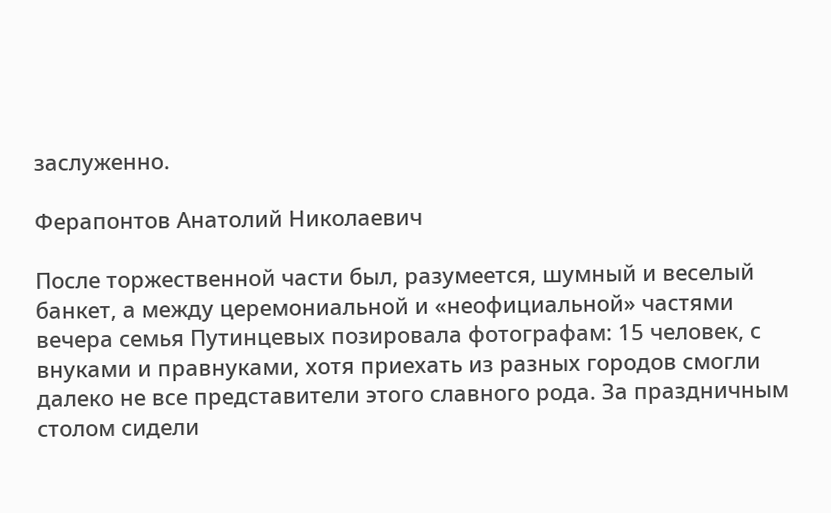заслуженно.

Ферапонтов Анатолий Николаевич

После торжественной части был, разумеется, шумный и веселый банкет, а между церемониальной и «неофициальной» частями вечера семья Путинцевых позировала фотографам: 15 человек, с внуками и правнуками, хотя приехать из разных городов смогли далеко не все представители этого славного рода. За праздничным столом сидели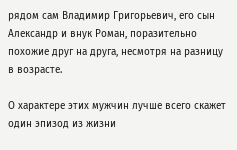рядом сам Владимир Григорьевич, его сын Александр и внук Роман, поразительно похожие друг на друга, несмотря на разницу в возрасте.

О характере этих мужчин лучше всего скажет один эпизод из жизни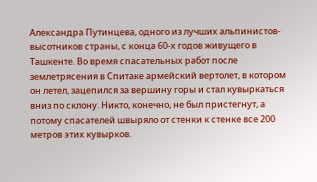Александра Путинцева, одного из лучших альпинистов-высотников страны, с конца 60-х годов живущего в Ташкенте. Во время спасательных работ после землетрясения в Спитаке армейский вертолет, в котором он летел, зацепился за вершину горы и стал кувыркаться вниз по склону. Никто, конечно, не был пристегнут, а потому спасателей швыряло от стенки к стенке все 200 метров этих кувырков.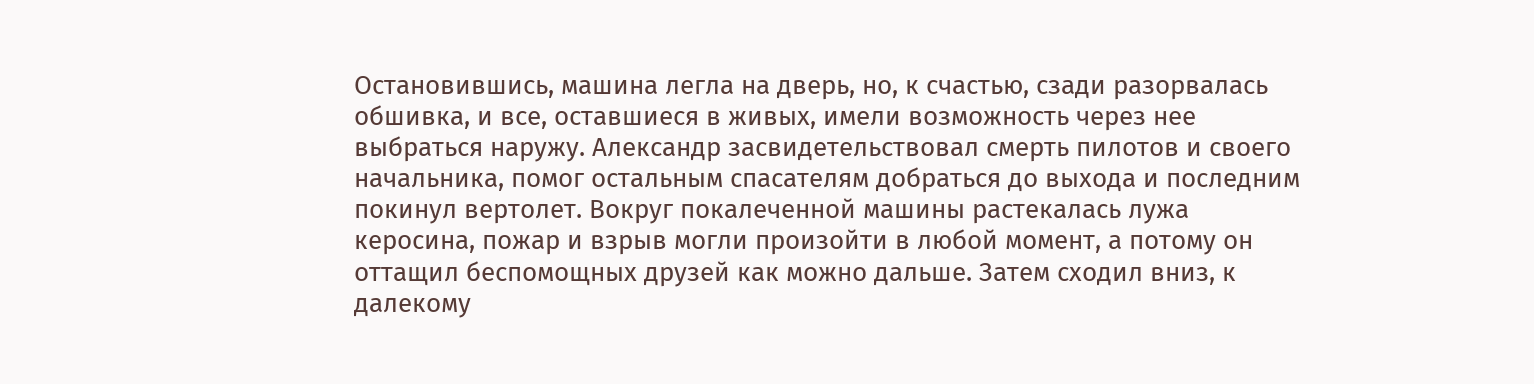Остановившись, машина легла на дверь, но, к счастью, сзади разорвалась обшивка, и все, оставшиеся в живых, имели возможность через нее выбраться наружу. Александр засвидетельствовал смерть пилотов и своего начальника, помог остальным спасателям добраться до выхода и последним покинул вертолет. Вокруг покалеченной машины растекалась лужа керосина, пожар и взрыв могли произойти в любой момент, а потому он оттащил беспомощных друзей как можно дальше. Затем сходил вниз, к далекому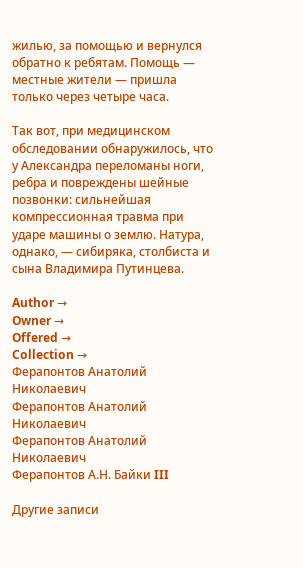жилью, за помощью и вернулся обратно к ребятам. Помощь — местные жители — пришла только через четыре часа.

Так вот, при медицинском обследовании обнаружилось, что у Александра переломаны ноги, ребра и повреждены шейные позвонки: сильнейшая компрессионная травма при ударе машины о землю. Натура, однако, — сибиряка, столбиста и сына Владимира Путинцева.

Author →
Owner →
Offered →
Collection →
Ферапонтов Анатолий Николаевич
Ферапонтов Анатолий Николаевич
Ферапонтов Анатолий Николаевич
Ферапонтов А.Н. Байки III

Другие записи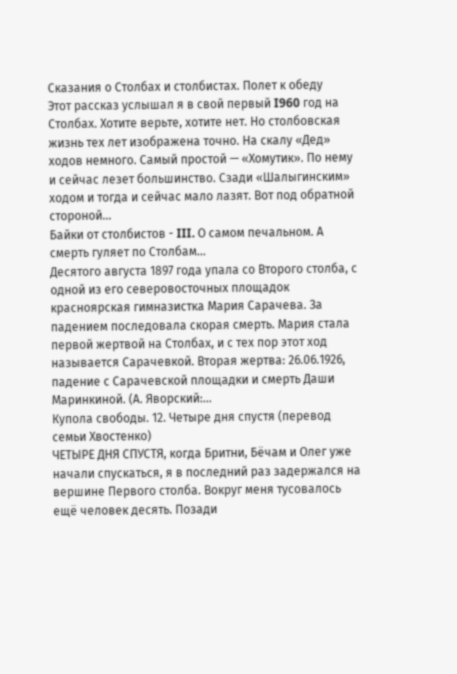Сказания о Столбах и столбистах. Полет к обеду
Этот рассказ услышал я в свой первый I960 год на Столбах. Хотите верьте, хотите нет. Но столбовская жизнь тех лет изображена точно. На скалу «Дед» ходов немного. Самый простой — «Хомутик». По нему и сейчас лезет большинство. Сзади «Шалыгинским» ходом и тогда и сейчас мало лазят. Вот под обратной стороной...
Байки от столбистов - III. О самом печальном. А смерть гуляет по Столбам...
Десятого августа 1897 года упала со Второго столба, с одной из его северовосточных площадок красноярская гимназистка Мария Сарачева. За падением последовала скорая смерть. Мария стала первой жертвой на Столбах, и с тех пор этот ход называется Сарачевкой. Вторая жертва: 26.06.1926, падение с Сарачевской площадки и смерть Даши Маринкиной. (А. Яворский:...
Купола свободы. 12. Четыре дня спустя (перевод семьи Хвостенко)
ЧЕТЫРЕ ДНЯ СПУСТЯ, когда Бритни, Бёчам и Олег уже начали спускаться, я в последний раз задержался на вершине Первого столба. Вокруг меня тусовалось ещё человек десять. Позади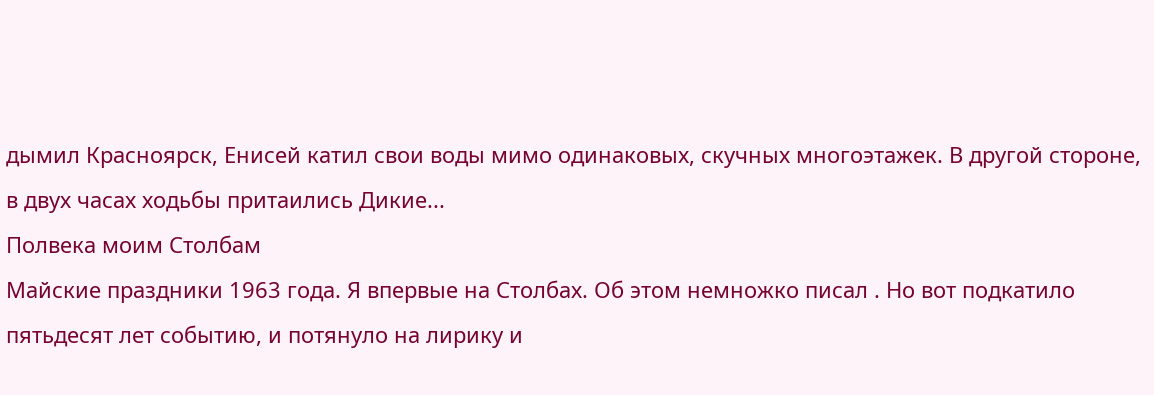дымил Красноярск, Енисей катил свои воды мимо одинаковых, скучных многоэтажек. В другой стороне, в двух часах ходьбы притаились Дикие...
Полвека моим Столбам
Майские праздники 1963 года. Я впервые на Столбах. Об этом немножко писал . Но вот подкатило пятьдесят лет событию, и потянуло на лирику и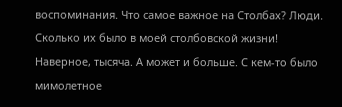воспоминания. Что самое важное на Столбах? Люди. Сколько их было в моей столбовской жизни! Наверное, тысяча. А может и больше. С кем-то было мимолетное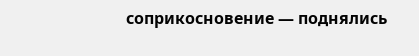соприкосновение — поднялись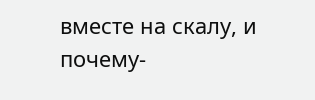вместе на скалу, и почему-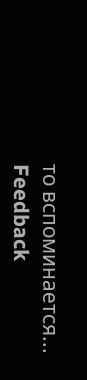то вспоминается...
Feedback